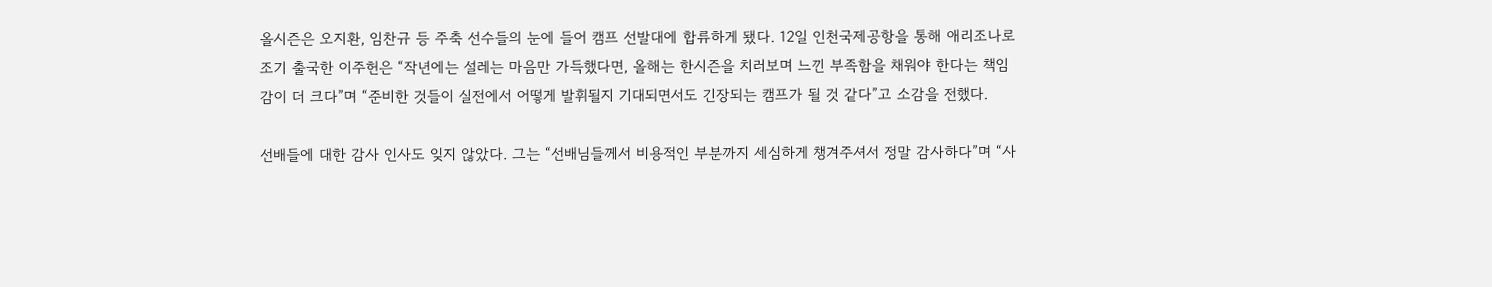올시즌은 오지환, 임찬규 등 주축 선수들의 눈에 들어 캠프 선발대에 합류하게 됐다. 12일 인천국제공항을 통해 애리조나로 조기 출국한 이주헌은 “작년에는 설레는 마음만 가득했다면, 올해는 한시즌을 치러보며 느낀 부족함을 채워야 한다는 책임감이 더 크다”며 “준비한 것들이 실전에서 어떻게 발휘될지 기대되면서도 긴장되는 캠프가 될 것 같다”고 소감을 전했다.

선배들에 대한 감사 인사도 잊지 않았다. 그는 “선배님들께서 비용적인 부분까지 세심하게 챙겨주셔서 정말 감사하다”며 “사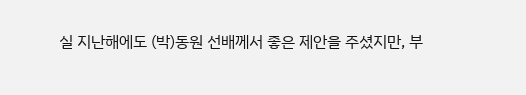실 지난해에도 (박)동원 선배께서 좋은 제안을 주셨지만, 부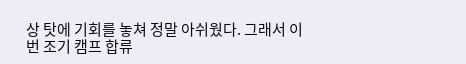상 탓에 기회를 놓쳐 정말 아쉬웠다. 그래서 이번 조기 캠프 합류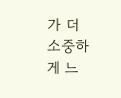가 더 소중하게 느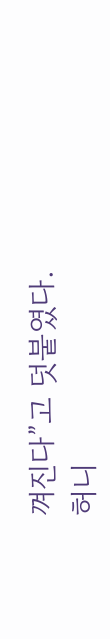껴진다”고 덧붙였다.
허니